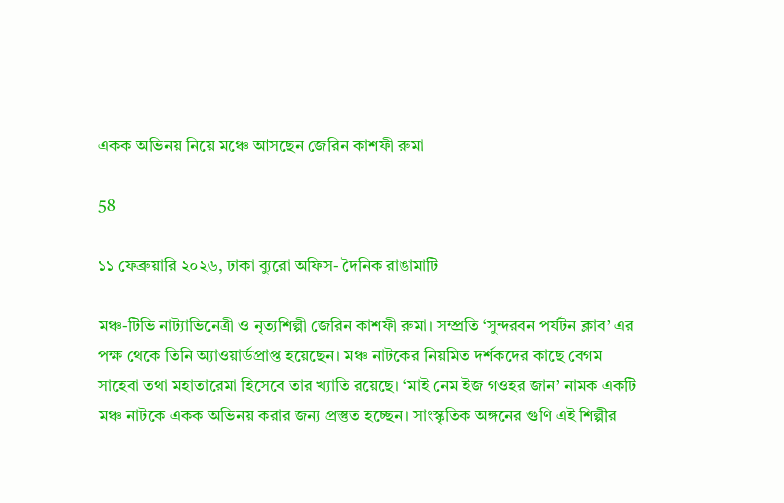একক অভিনয় নিয়ে মঞ্চে আসছেন জেরিন কাশফী রুমা

58

১১ ফেব্রুয়ারি ২০২৬, ঢাকা ব্যুরো অফিস- দৈনিক রাঙামাটি

মঞ্চ-টিভি নাট্যাভিনেত্রী ও নৃত্যশিল্পী জেরিন কাশফী রুমা। সম্প্রতি ‘সুন্দরবন পর্যটন ক্লাব’ এর পক্ষ থেকে তিনি অ্যাওয়ার্ডপ্রাপ্ত হয়েছেন। মঞ্চ নাটকের নিয়মিত দর্শকদের কাছে বেগম সাহেবা তথা মহাতারেমা হিসেবে তার খ্যাতি রয়েছে। ‘মাই নেম ইজ গওহর জান’ নামক একটি মঞ্চ নাটকে একক অভিনয় করার জন্য প্রস্তুত হচ্ছেন। সাংস্কৃতিক অঙ্গনের গুণি এই শিল্পীর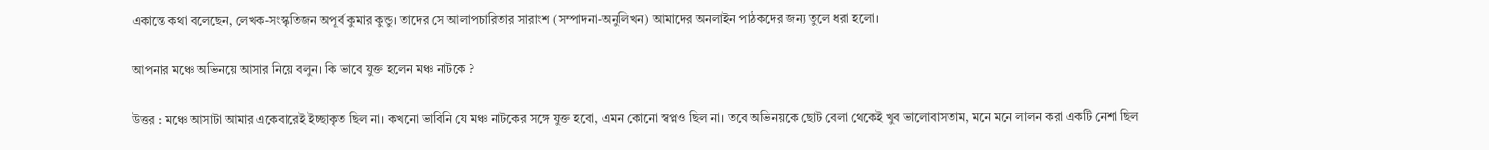একান্তে কথা বলেছেন, লেখক-সংস্কৃতিজন অপূর্ব কুমার কুন্ডু। তাদের সে আলাপচারিতার সারাংশ (সম্পাদনা-অনুলিখন) আমাদের অনলাইন পাঠকদের জন্য তুলে ধরা হলো।

আপনার মঞ্চে অভিনয়ে আসার নিয়ে বলুন। কি ভাবে যুক্ত হলেন মঞ্চ নাটকে ?

উত্তর : মঞ্চে আসাটা আমার একেবারেই ইচ্ছাকৃত ছিল না। কখনো ভাবিনি যে মঞ্চ নাটকের সঙ্গে যুক্ত হবো, এমন কোনো স্বপ্নও ছিল না। তবে অভিনয়কে ছোট বেলা থেকেই খুব ভালোবাসতাম, মনে মনে লালন করা একটি নেশা ছিল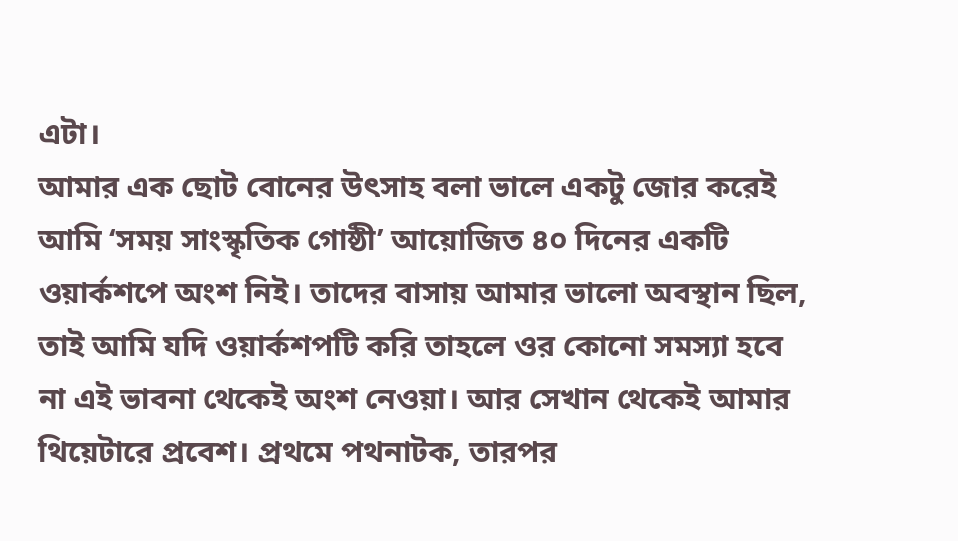এটা।
আমার এক ছোট বোনের উৎসাহ বলা ভালে একটু জোর করেই আমি ‘সময় সাংস্কৃতিক গোষ্ঠী’ আয়োজিত ৪০ দিনের একটি ওয়ার্কশপে অংশ নিই। তাদের বাসায় আমার ভালো অবস্থান ছিল, তাই আমি যদি ওয়ার্কশপটি করি তাহলে ওর কোনো সমস্যা হবে না এই ভাবনা থেকেই অংশ নেওয়া। আর সেখান থেকেই আমার থিয়েটারে প্রবেশ। প্রথমে পথনাটক, তারপর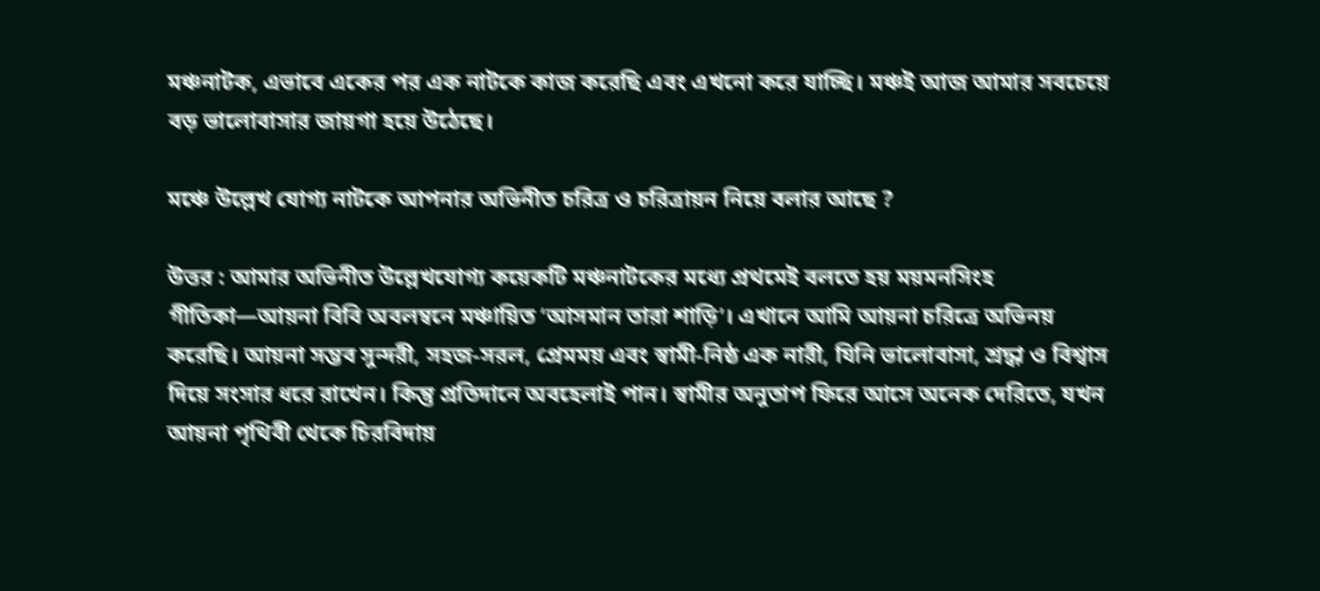মঞ্চনাটক, এভাবে একের পর এক নাটকে কাজ করেছি এবং এখনো করে যাচ্ছি। মঞ্চই আজ আমার সবচেয়ে বড় ভালোবাসার জায়গা হয়ে উঠেছে।

মঞ্চে উল্লেখ যোগ্য নাটকে আপনার অভিনীত চরিত্র ও চরিত্রায়ন নিয়ে বলার আছে ?

উত্তর : আমার অভিনীত উল্লেখযোগ্য কয়েকটি মঞ্চনাটকের মধ্যে প্রথমেই বলতে হয় ময়মনসিংহ গীতিকা—আয়না বিবি অবলম্বনে মঞ্চায়িত ‘আসমান তারা শাড়ি’। এখানে আমি আয়না চরিত্রে অভিনয় করেছি। আয়না সম্ভব সুন্দরী, সহজ-সরল, প্রেমময় এবং স্বামী-নিষ্ঠ এক নারী, যিনি ভালোবাসা, শ্রদ্ধা ও বিশ্বাস দিয়ে সংসার ধরে রাখেন। কিন্তু প্রতিদানে অবহেলাই পান। স্বামীর অনুতাপ ফিরে আসে অনেক দেরিতে, যখন আয়না পৃথিবী থেকে চিরবিদায়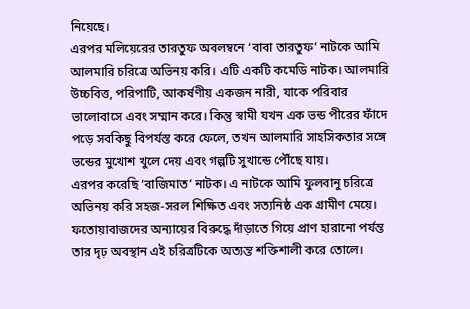নিয়েছে।
এরপর মলিয়েরের তারতুফ অবলম্বনে ‘বাবা তারতুফ’ নাটকে আমি আলমারি চরিত্রে অভিনয় করি। এটি একটি কমেডি নাটক। আলমারি উচ্চবিত্ত, পরিপাটি, আকর্ষণীয় একজন নারী, যাকে পরিবার ভালোবাসে এবং সম্মান করে। কিন্তু স্বামী যখন এক ভন্ড পীরের ফাঁদে পড়ে সবকিছু বিপর্যস্ত করে ফেলে, তখন আলমারি সাহসিকতার সঙ্গে ভন্ডের মুখোশ খুলে দেয় এবং গল্পটি সুখান্ডে পৌঁছে যায়।
এরপর করেছি ‘বাজিমাত’ নাটক। এ নাটকে আমি ফুলবানু চরিত্রে অভিনয় করি সহজ-সরল শিক্ষিত এবং সত্যনিষ্ঠ এক গ্রামীণ মেয়ে। ফতোয়াবাজদের অন্যায়ের বিরুদ্ধে দাঁড়াতে গিয়ে প্রাণ হারানো পর্যন্ত তার দৃঢ় অবস্থান এই চরিত্রটিকে অত্যন্ত শক্তিশালী করে তোলে।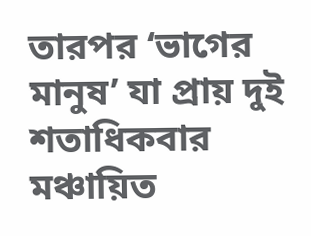তারপর ‘ভাগের মানুষ’ যা প্রায় দুই শতাধিকবার মঞ্চায়িত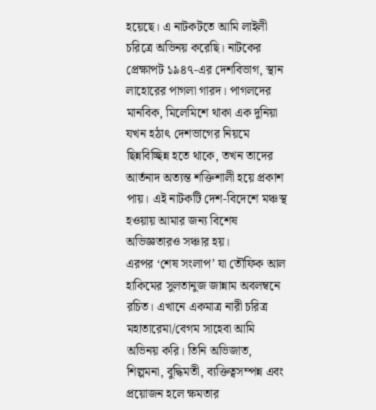হয়েছে। এ নাটকটতে আমি লাইলী চরিত্রে অভিনয় করেছি। নাটকের প্রেক্ষাপট ১৯৪৭-এর দেশবিভাগ, স্থান লাহোরের পাগলা গারদ। পাগলদের মানবিক, মিলেমিশে থাকা এক দুনিয়া যখন হঠাৎ দেশভাগের নিয়মে ছিন্নবিচ্ছিন্ন হতে থাকে, তখন তাদের আর্তনাদ অত্যন্ত শক্তিশালী হয়ে প্রকাশ পায়। এই নাটকটি দেশ-বিদেশে মঞ্চস্থ হওয়ায় আমার জন্য বিশেষ অভিজ্ঞতারও সঞ্চার হয়।
এরপর ‘শেষ সংলাপ’ যা তৌফিক আল হাকিমের সুলতানুজ জান্নাম অবলম্বনে রচিত। এখানে একমাত্র নারী চরিত্র মহাতারেমা/বেগম সাহেবা আমি অভিনয় করি। তিনি অভিজাত, শিল্পমনা, বুদ্ধিমতী, ব্যক্তিত্বসম্পন্ন এবং প্রয়োজন হলে ক্ষমতার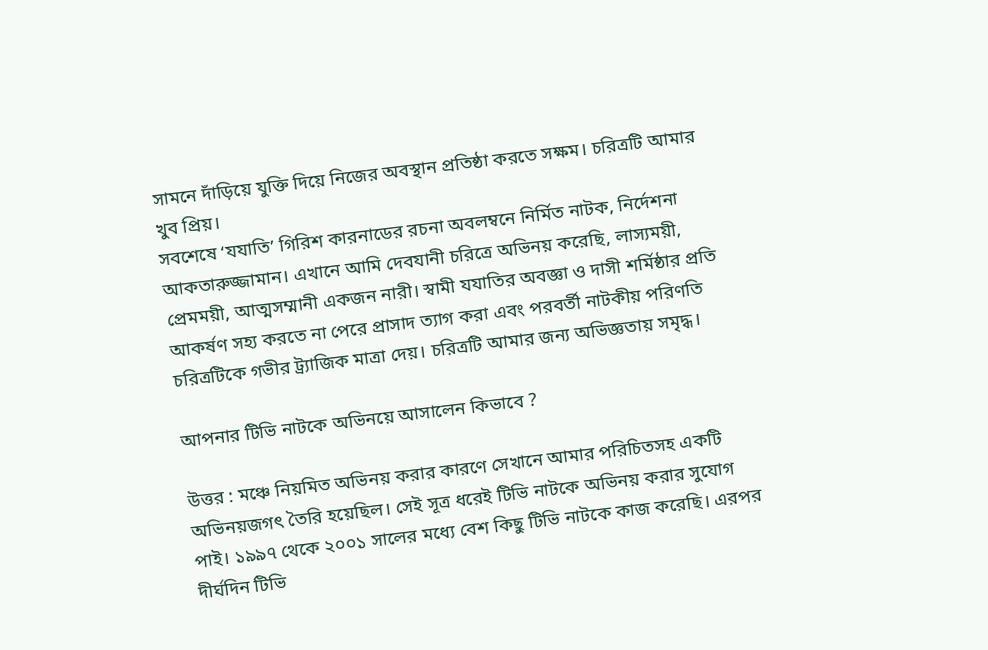সামনে দাঁড়িয়ে যুক্তি দিয়ে নিজের অবস্থান প্রতিষ্ঠা করতে সক্ষম। চরিত্রটি আমার খুব প্রিয়।
সবশেষে ‘যযাতি’ গিরিশ কারনাডের রচনা অবলম্বনে নির্মিত নাটক, নির্দেশনা আকতারুজ্জামান। এখানে আমি দেবযানী চরিত্রে অভিনয় করেছি, লাস্যময়ী, প্রেমময়ী, আত্মসম্মানী একজন নারী। স্বামী যযাতির অবজ্ঞা ও দাসী শর্মিষ্ঠার প্রতি আকর্ষণ সহ্য করতে না পেরে প্রাসাদ ত্যাগ করা এবং পরবর্তী নাটকীয় পরিণতি চরিত্রটিকে গভীর ট্র্যাজিক মাত্রা দেয়। চরিত্রটি আমার জন্য অভিজ্ঞতায় সমৃদ্ধ।

আপনার টিভি নাটকে অভিনয়ে আসালেন কিভাবে ?

উত্তর : মঞ্চে নিয়মিত অভিনয় করার কারণে সেখানে আমার পরিচিতসহ একটি অভিনয়জগৎ তৈরি হয়েছিল। সেই সূত্র ধরেই টিভি নাটকে অভিনয় করার সুযোগ পাই। ১৯৯৭ থেকে ২০০১ সালের মধ্যে বেশ কিছু টিভি নাটকে কাজ করেছি। এরপর দীর্ঘদিন টিভি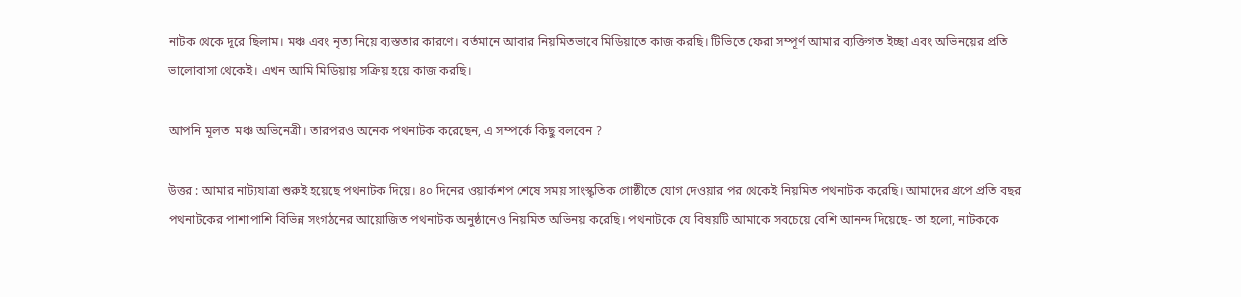নাটক থেকে দূরে ছিলাম। মঞ্চ এবং নৃত্য নিয়ে ব্যস্ততার কারণে। বর্তমানে আবার নিয়মিতভাবে মিডিয়াতে কাজ করছি। টিভিতে ফেরা সম্পূর্ণ আমার ব্যক্তিগত ইচ্ছা এবং অভিনয়ের প্রতি ভালোবাসা থেকেই। এখন আমি মিডিয়ায় সক্রিয় হয়ে কাজ করছি।

আপনি মূলত  মঞ্চ অভিনেত্রী। তারপরও অনেক পথনাটক করেছেন, এ সম্পর্কে কিছু বলবেন ?

উত্তর : আমার নাট্যযাত্রা শুরুই হয়েছে পথনাটক দিয়ে। ৪০ দিনের ওয়ার্কশপ শেষে সময় সাংস্কৃতিক গোষ্ঠীতে যোগ দেওয়ার পর থেকেই নিয়মিত পথনাটক করেছি। আমাদের গ্রপে প্রতি বছর পথনাটকের পাশাপাশি বিভিন্ন সংগঠনের আয়োজিত পথনাটক অনুষ্ঠানেও নিয়মিত অভিনয় করেছি। পথনাটকে যে বিষয়টি আমাকে সবচেয়ে বেশি আনন্দ দিয়েছে- তা হলো, নাটককে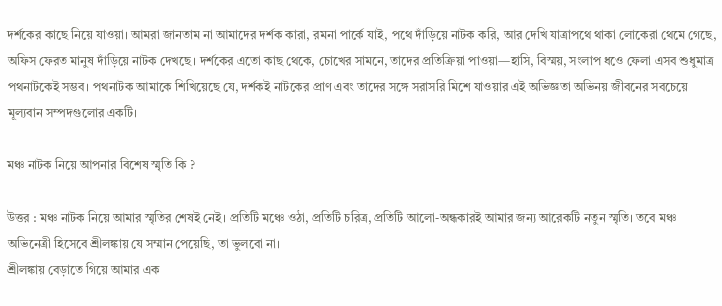দর্শকের কাছে নিয়ে যাওয়া। আমরা জানতাম না আমাদের দর্শক কারা, রমনা পার্কে যাই, পথে দাঁড়িয়ে নাটক করি, আর দেখি যাত্রাপথে থাকা লোকেরা থেমে গেছে, অফিস ফেরত মানুষ দাঁড়িয়ে নাটক দেখছে। দর্শকের এতো কাছ থেকে, চোখের সামনে, তাদের প্রতিক্রিয়া পাওয়া—হাসি, বিস্ময়, সংলাপ ধওে ফেলা এসব শুধুমাত্র পথনাটকেই সম্ভব। পথনাটক আমাকে শিখিয়েছে যে, দর্শকই নাটকের প্রাণ এবং তাদের সঙ্গে সরাসরি মিশে যাওয়ার এই অভিজ্ঞতা অভিনয় জীবনের সবচেয়ে মূল্যবান সম্পদগুলোর একটি।

মঞ্চ নাটক নিয়ে আপনার বিশেষ স্মৃতি কি ?

উত্তর : মঞ্চ নাটক নিয়ে আমার স্মৃতির শেষই নেই। প্রতিটি মঞ্চে ওঠা, প্রতিটি চরিত্র, প্রতিটি আলো-অন্ধকারই আমার জন্য আরেকটি নতুন স্মৃতি। তবে মঞ্চ অভিনেত্রী হিসেবে শ্রীলঙ্কায় যে সম্মান পেয়েছি, তা ভুলবো না।
শ্রীলঙ্কায় বেড়াতে গিয়ে আমার এক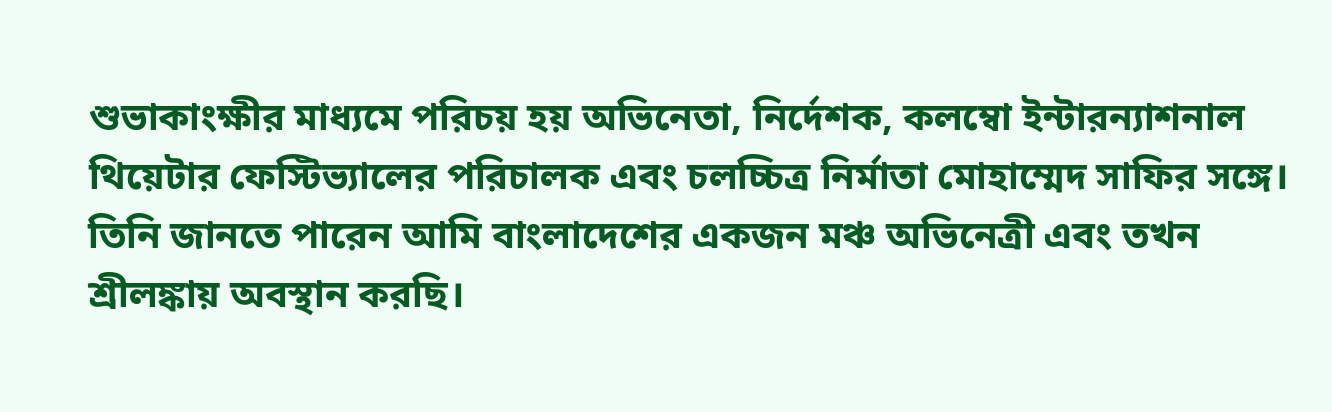শুভাকাংক্ষীর মাধ্যমে পরিচয় হয় অভিনেতা, নির্দেশক, কলম্বো ইন্টারন্যাশনাল থিয়েটার ফেস্টিভ্যালের পরিচালক এবং চলচ্চিত্র নির্মাতা মোহাম্মেদ সাফির সঙ্গে। তিনি জানতে পারেন আমি বাংলাদেশের একজন মঞ্চ অভিনেত্রী এবং তখন শ্রীলঙ্কায় অবস্থান করছি।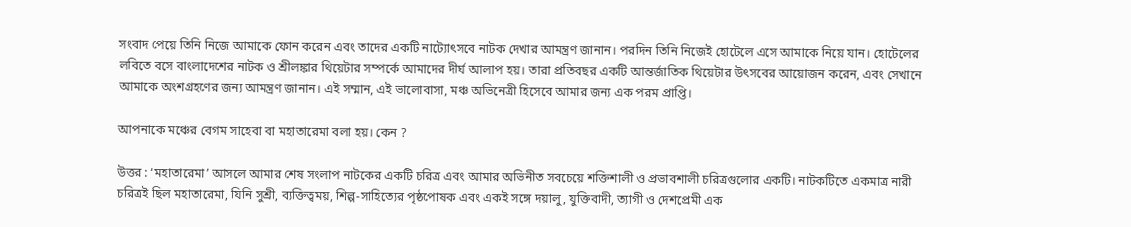সংবাদ পেয়ে তিনি নিজে আমাকে ফোন করেন এবং তাদের একটি নাট্যোৎসবে নাটক দেখার আমন্ত্রণ জানান। পরদিন তিনি নিজেই হোটেলে এসে আমাকে নিয়ে যান। হোটেলের লবিতে বসে বাংলাদেশের নাটক ও শ্রীলঙ্কার থিয়েটার সম্পর্কে আমাদের দীর্ঘ আলাপ হয়। তারা প্রতিবছর একটি আন্তর্জাতিক থিয়েটার উৎসবের আয়োজন করেন, এবং সেখানে আমাকে অংশগ্রহণের জন্য আমন্ত্রণ জানান। এই সম্মান, এই ভালোবাসা, মঞ্চ অভিনেত্রী হিসেবে আমার জন্য এক পরম প্রাপ্তি।

আপনাকে মঞ্চের বেগম সাহেবা বা মহাতারেমা বলা হয়। কেন ?

উত্তর : ‘মহাতারেমা’ আসলে আমার শেষ সংলাপ নাটকের একটি চরিত্র এবং আমার অভিনীত সবচেয়ে শক্তিশালী ও প্রভাবশালী চরিত্রগুলোর একটি। নাটকটিতে একমাত্র নারী চরিত্রই ছিল মহাতারেমা, যিনি সুশ্রী, ব্যক্তিত্বময়, শিল্প-সাহিত্যের পৃষ্ঠপোষক এবং একই সঙ্গে দয়ালু, যুক্তিবাদী, ত্যাগী ও দেশপ্রেমী এক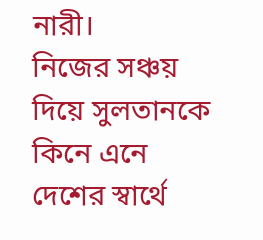নারী।
নিজের সঞ্চয় দিয়ে সুলতানকে কিনে এনে দেশের স্বার্থে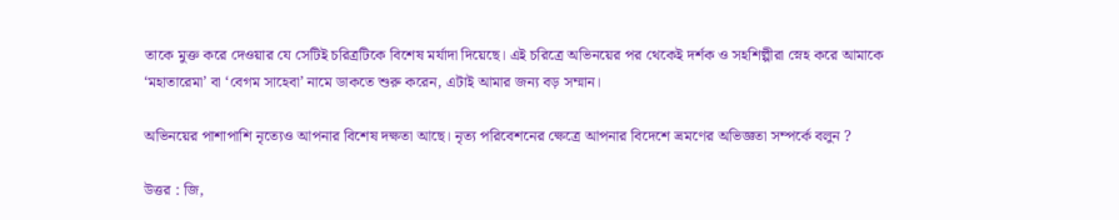তাকে মুক্ত করে দেওয়ার যে সেটিই চরিত্রটিকে বিশেষ মর্যাদা দিয়েছে। এই চরিত্রে অভিনয়ের পর থেকেই দর্শক ও সহশিল্পীরা স্নেহ করে আমাকে ‘মহাতারেমা’ বা ‘বেগম সাহেবা’ নামে ডাকতে শুরু করেন, এটাই আমার জন্য বড় সম্মান।

অভিনয়ের পাশাপাশি নৃত্যেও আপনার বিশেষ দক্ষতা আছে। নৃত্য পরিবেশনের ক্ষেত্রে আপনার বিদেশে ভ্রমণের অভিজ্ঞতা সম্পর্কে বলুন ?

উত্তর : জি,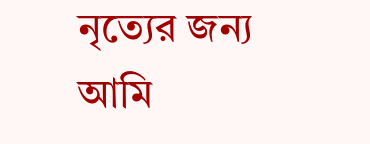নৃত্যের জন্য আমি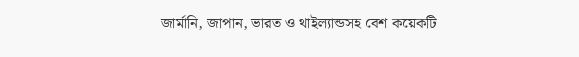জার্মানি, জাপান, ভারত ও থাইল্যান্ডসহ বেশ কয়েকটি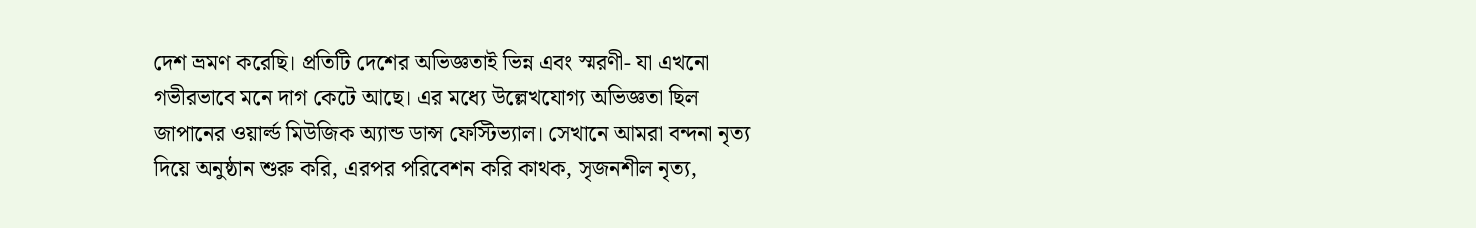দেশ ভ্রমণ করেছি। প্রতিটি দেশের অভিজ্ঞতাই ভিন্ন এবং স্মরণী- যা এখনো গভীরভাবে মনে দাগ কেটে আছে। এর মধ্যে উল্লেখযোগ্য অভিজ্ঞতা ছিল জাপানের ওয়ার্ল্ড মিউজিক অ্যান্ড ডান্স ফেস্টিভ্যাল। সেখানে আমরা বন্দনা নৃত্য দিয়ে অনুষ্ঠান শুরু করি, এরপর পরিবেশন করি কাথক, সৃজনশীল নৃত্য,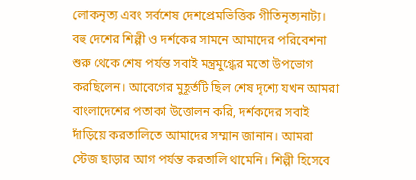লোকনৃত্য এবং সর্বশেষ দেশপ্রেমভিত্তিক গীতিনৃত্যনাট্য। বহু দেশের শিল্পী ও দর্শকের সামনে আমাদের পরিবেশনা শুরু থেকে শেষ পর্যন্ত সবাই মন্ত্রমুগ্ধের মতো উপভোগ করছিলেন। আবেগের মুহূর্তটি ছিল শেষ দৃশ্যে যখন আমরা বাংলাদেশের পতাকা উত্তোলন করি, দর্শকদের সবাই দাঁড়িয়ে করতালিতে আমাদের সম্মান জানান। আমরা স্টেজ ছাড়ার আগ পর্যন্ত করতালি থামেনি। শিল্পী হিসেবে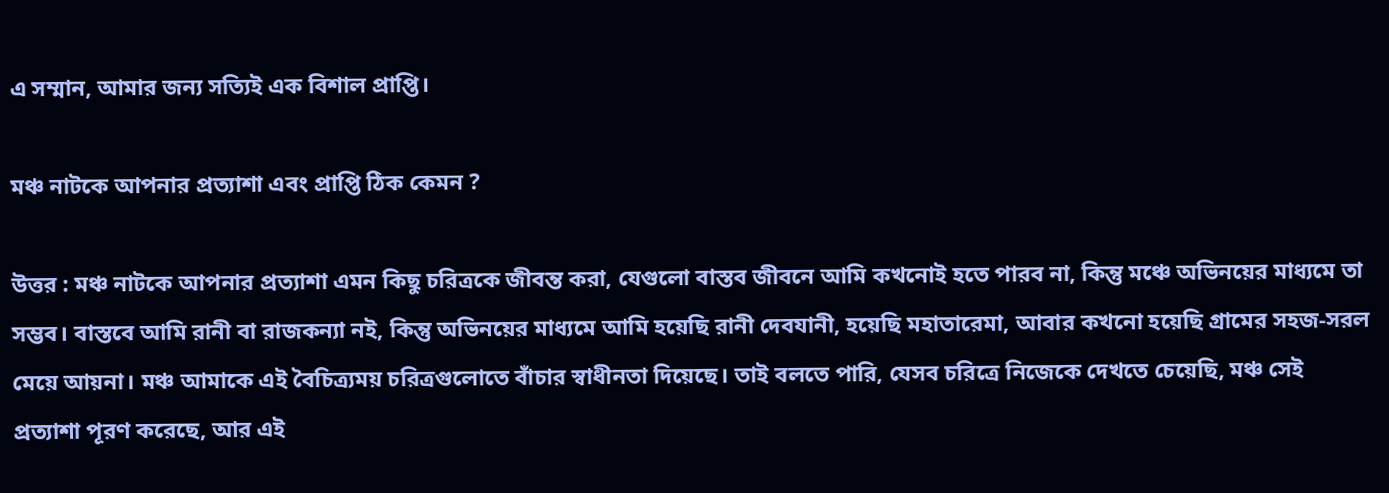এ সম্মান, আমার জন্য সত্যিই এক বিশাল প্রাপ্তি।

মঞ্চ নাটকে আপনার প্রত্যাশা এবং প্রাপ্তি ঠিক কেমন ?

উত্তর : মঞ্চ নাটকে আপনার প্রত্যাশা এমন কিছু চরিত্রকে জীবন্ত করা, যেগুলো বাস্তব জীবনে আমি কখনোই হতে পারব না, কিন্তু মঞ্চে অভিনয়ের মাধ্যমে তা সম্ভব। বাস্তবে আমি রানী বা রাজকন্যা নই, কিন্তু অভিনয়ের মাধ্যমে আমি হয়েছি রানী দেবযানী, হয়েছি মহাতারেমা, আবার কখনো হয়েছি গ্রামের সহজ-সরল মেয়ে আয়না। মঞ্চ আমাকে এই বৈচিত্র্যময় চরিত্রগুলোতে বাঁচার স্বাধীনতা দিয়েছে। তাই বলতে পারি, যেসব চরিত্রে নিজেকে দেখতে চেয়েছি, মঞ্চ সেই প্রত্যাশা পূরণ করেছে, আর এই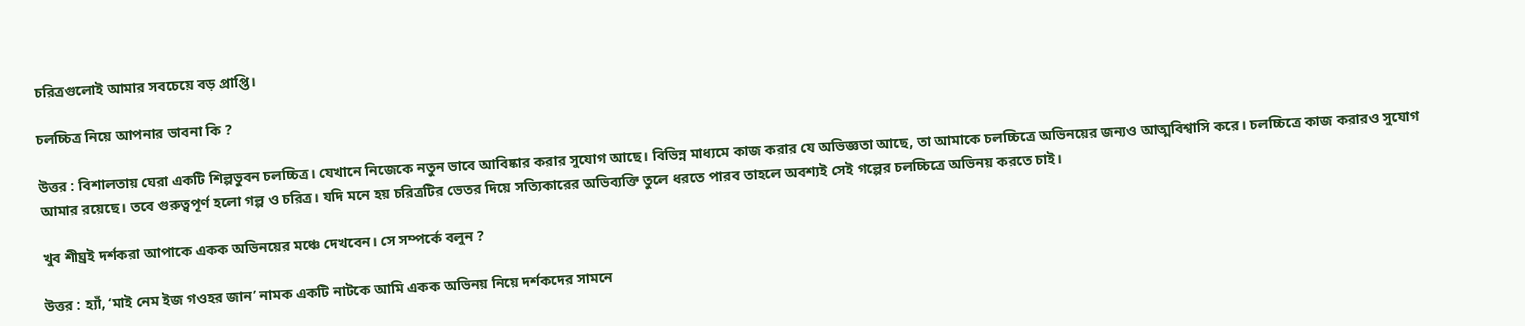চরিত্রগুলোই আমার সবচেয়ে বড় প্রাপ্তি।

চলচ্চিত্র নিয়ে আপনার ভাবনা কি ?

উত্তর : বিশালতায় ঘেরা একটি শিল্পভুবন চলচ্চিত্র। যেখানে নিজেকে নতুন ভাবে আবিষ্কার করার সুযোগ আছে। বিভিন্ন মাধ্যমে কাজ করার যে অভিজ্ঞতা আছে, তা আমাকে চলচ্চিত্রে অভিনয়ের জন্যও আত্মবিশ্বাসি করে। চলচ্চিত্রে কাজ করারও সুযোগ আমার রয়েছে। তবে গুরুত্বপূর্ণ হলো গল্প ও চরিত্র। যদি মনে হয় চরিত্রটির ভেতর দিয়ে সত্যিকারের অভিব্যক্তি তুলে ধরতে পারব তাহলে অবশ্যই সেই গল্পের চলচ্চিত্রে অভিনয় করতে চাই।

খুব শীঘ্রই দর্শকরা আপাকে একক অভিনয়ের মঞ্চে দেখবেন। সে সম্পর্কে বলুন ?

উত্তর : হ্যাঁ, ‘মাই নেম ইজ গওহর জান’ নামক একটি নাটকে আমি একক অভিনয় নিয়ে দর্শকদের সামনে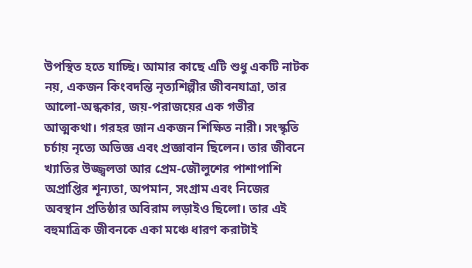উপস্থিত হতে যাচ্ছি। আমার কাছে এটি শুধু একটি নাটক নয়, একজন কিংবদন্তি নৃত্যশিল্পীর জীবনযাত্রা, তার আলো-অন্ধকার, জয়-পরাজয়ের এক গভীর আত্মকথা। গরহর জান একজন শিক্ষিত নারী। সংস্কৃতি চর্চায় নৃত্যে অভিজ্ঞ এবং প্রজ্ঞাবান ছিলেন। তার জীবনে খ্যাতির উজ্জ্বলতা আর প্রেম-জৌলুশের পাশাপাশি অপ্রাপ্তির শূন্যতা, অপমান, সংগ্রাম এবং নিজের অবস্থান প্রতিষ্ঠার অবিরাম লড়াইও ছিলো। তার এই বহুমাত্রিক জীবনকে একা মঞ্চে ধারণ করাটাই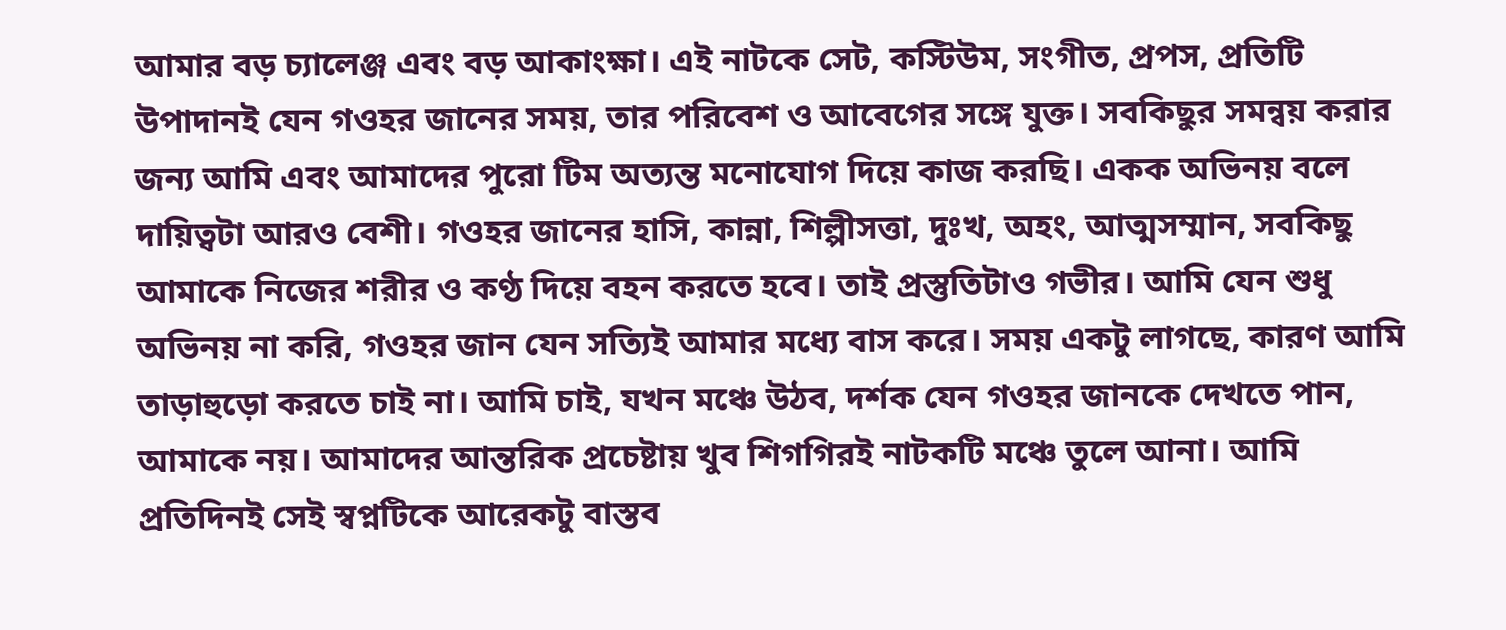আমার বড় চ্যালেঞ্জ এবং বড় আকাংক্ষা। এই নাটকে সেট, কস্টিউম, সংগীত, প্রপস, প্রতিটি উপাদানই যেন গওহর জানের সময়, তার পরিবেশ ও আবেগের সঙ্গে যুক্ত। সবকিছুর সমন্বয় করার জন্য আমি এবং আমাদের পুরো টিম অত্যন্ত মনোযোগ দিয়ে কাজ করছি। একক অভিনয় বলে দায়িত্বটা আরও বেশী। গওহর জানের হাসি, কান্না, শিল্পীসত্তা, দুঃখ, অহং, আত্মসম্মান, সবকিছু আমাকে নিজের শরীর ও কণ্ঠ দিয়ে বহন করতে হবে। তাই প্রস্তুতিটাও গভীর। আমি যেন শুধু অভিনয় না করি, গওহর জান যেন সত্যিই আমার মধ্যে বাস করে। সময় একটু লাগছে, কারণ আমি তাড়াহুড়ো করতে চাই না। আমি চাই, যখন মঞ্চে উঠব, দর্শক যেন গওহর জানকে দেখতে পান, আমাকে নয়। আমাদের আন্তরিক প্রচেষ্টায় খুব শিগগিরই নাটকটি মঞ্চে তুলে আনা। আমি প্রতিদিনই সেই স্বপ্নটিকে আরেকটু বাস্তব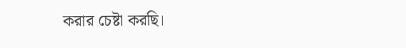করার চেষ্টা করছি।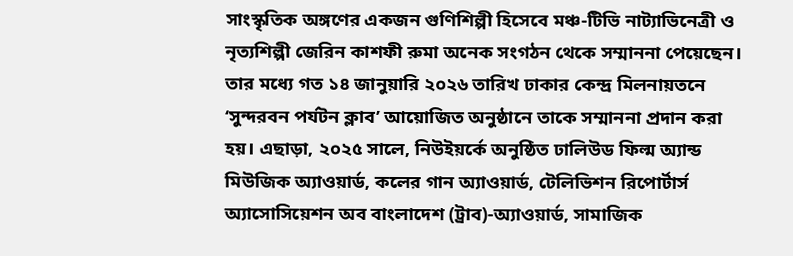সাংস্কৃতিক অঙ্গণের একজন গুণিশিল্পী হিসেবে মঞ্চ-টিভি নাট্যাভিনেত্রী ও নৃত্যশিল্পী জেরিন কাশফী রুমা অনেক সংগঠন থেকে সম্মাননা পেয়েছেন। তার মধ্যে গত ১৪ জানুয়ারি ২০২৬ তারিখ ঢাকার কেন্দ্র মিলনায়তনে ‘সুন্দরবন পর্যটন ক্লাব’ আয়োজিত অনুষ্ঠানে তাকে সম্মাননা প্রদান করা হয়। এছাড়া, ২০২৫ সালে, নিউইয়র্কে অনুষ্ঠিত ঢালিউড ফিল্ম অ্যান্ড মিউজিক অ্যাওয়ার্ড, কলের গান অ্যাওয়ার্ড, টেলিভিশন রিপোর্টার্স অ্যাসোসিয়েশন অব বাংলাদেশ (ট্রাব)-অ্যাওয়ার্ড, সামাজিক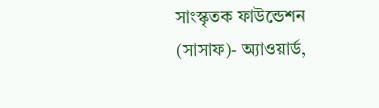সাংস্কৃতক ফাউন্ডেশন (সাসাফ)- অ্যাওয়ার্ড,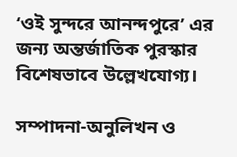‘ওই সুন্দরে আনন্দপুরে’ এর জন্য অন্তর্জাতিক পুরস্কার বিশেষভাবে উল্লেখযোগ্য।

সম্পাদনা-অনুলিখন ও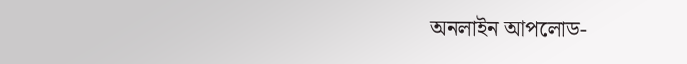অনলাইন আপলোড-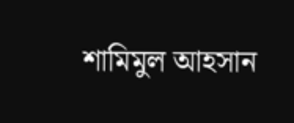শামিমুল আহসান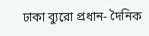ঢাকা ব্যুরো প্রধান- দৈনিক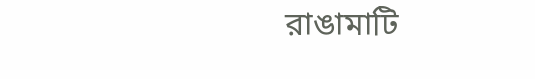রাঙামাটি